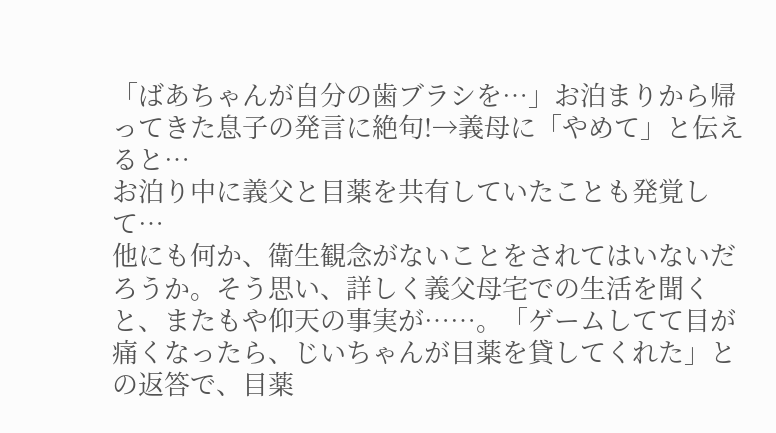「ばあちゃんが自分の歯ブラシを…」お泊まりから帰ってきた息子の発言に絶句!→義母に「やめて」と伝えると…
お泊り中に義父と目薬を共有していたことも発覚して…
他にも何か、衛生観念がないことをされてはいないだろうか。そう思い、詳しく義父母宅での生活を聞くと、またもや仰天の事実が……。「ゲームしてて目が痛くなったら、じいちゃんが目薬を貸してくれた」との返答で、目薬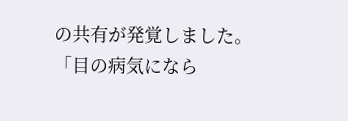の共有が発覚しました。
「目の病気になら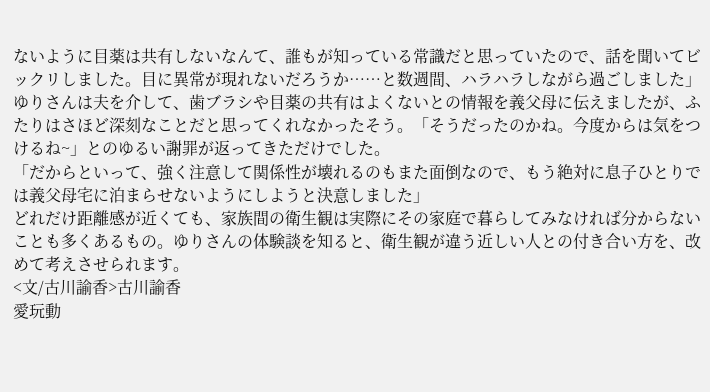ないように目薬は共有しないなんて、誰もが知っている常識だと思っていたので、話を聞いてビックリしました。目に異常が現れないだろうか……と数週間、ハラハラしながら過ごしました」
ゆりさんは夫を介して、歯ブラシや目薬の共有はよくないとの情報を義父母に伝えましたが、ふたりはさほど深刻なことだと思ってくれなかったそう。「そうだったのかね。今度からは気をつけるね~」とのゆるい謝罪が返ってきただけでした。
「だからといって、強く注意して関係性が壊れるのもまた面倒なので、もう絶対に息子ひとりでは義父母宅に泊まらせないようにしようと決意しました」
どれだけ距離感が近くても、家族間の衛生観は実際にその家庭で暮らしてみなければ分からないことも多くあるもの。ゆりさんの体験談を知ると、衛生観が違う近しい人との付き合い方を、改めて考えさせられます。
<文/古川諭香>古川諭香
愛玩動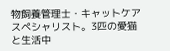物飼養管理士・キャットケアスペシャリスト。3匹の愛猫と生活中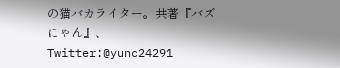の猫バカライター。共著『バズにゃん』、Twitter:@yunc24291